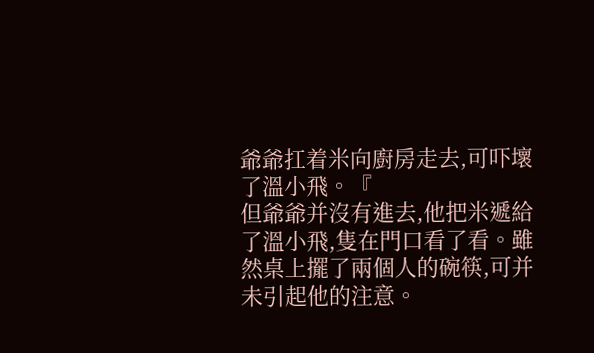爺爺扛着米向廚房走去,可吓壞了溫小飛。『
但爺爺并沒有進去,他把米遞給了溫小飛,隻在門口看了看。雖然桌上擺了兩個人的碗筷,可并未引起他的注意。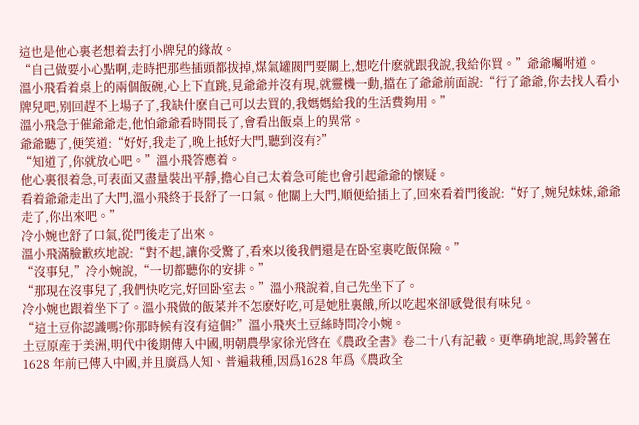這也是他心裏老想着去打小牌兒的緣故。
“自己做要小心點啊,走時把那些插頭都拔掉,煤氣罐閥門要關上,想吃什麽就跟我說,我給你買。”爺爺囑咐道。
溫小飛看着桌上的兩個飯碗,心上下直跳,見爺爺并沒有現,就靈機一動,擋在了爺爺前面說:“行了爺爺,你去找人看小牌兒吧,别回趕不上場子了,我缺什麽自己可以去買的,我媽媽給我的生活費夠用。”
溫小飛急于催爺爺走,他怕爺爺看時間長了,會看出飯桌上的異常。
爺爺聽了,便笑道:“好好,我走了,晚上抵好大門,聽到沒有?”
“知道了,你就放心吧。”溫小飛答應着。
他心裏很着急,可表面又盡量裝出平靜,擔心自己太着急可能也會引起爺爺的懷疑。
看着爺爺走出了大門,溫小飛終于長舒了一口氣。他關上大門,順便給插上了,回來看着門後說:“好了,婉兒妹妹,爺爺走了,你出來吧。”
冷小婉也舒了口氣,從門後走了出來。
溫小飛滿臉歉疚地說:“對不起,讓你受驚了,看來以後我們還是在卧室裏吃飯保險。”
“沒事兒,”冷小婉說,“一切都聽你的安排。”
“那現在沒事兒了,我們快吃完,好回卧室去。”溫小飛說着,自己先坐下了。
冷小婉也跟着坐下了。溫小飛做的飯菜并不怎麽好吃,可是她肚裏餓,所以吃起來卻感覺很有味兒。
“這土豆你認識嗎?你那時候有沒有這個?”溫小飛夾土豆絲時問冷小婉。
土豆原産于美洲,明代中後期傳入中國,明朝農學家徐光啓在《農政全書》卷二十八有記載。更準确地說,馬鈴薯在1628 年前已傳入中國,并且廣爲人知、普遍栽種,因爲1628 年爲《農政全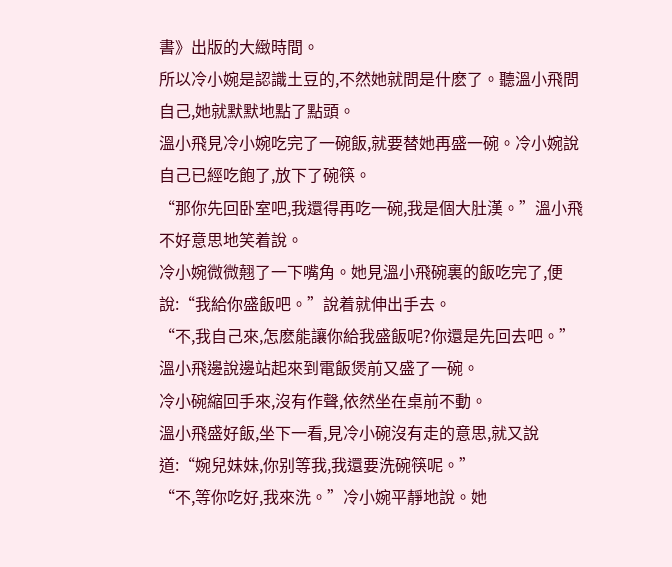書》出版的大緻時間。
所以冷小婉是認識土豆的,不然她就問是什麽了。聽溫小飛問自己,她就默默地點了點頭。
溫小飛見冷小婉吃完了一碗飯,就要替她再盛一碗。冷小婉說自己已經吃飽了,放下了碗筷。
“那你先回卧室吧,我還得再吃一碗,我是個大肚漢。”溫小飛不好意思地笑着說。
冷小婉微微翹了一下嘴角。她見溫小飛碗裏的飯吃完了,便說:“我給你盛飯吧。”說着就伸出手去。
“不,我自己來,怎麽能讓你給我盛飯呢?你還是先回去吧。”溫小飛邊說邊站起來到電飯煲前又盛了一碗。
冷小碗縮回手來,沒有作聲,依然坐在桌前不動。
溫小飛盛好飯,坐下一看,見冷小碗沒有走的意思,就又說道:“婉兒妹妹,你别等我,我還要洗碗筷呢。”
“不,等你吃好,我來洗。”冷小婉平靜地說。她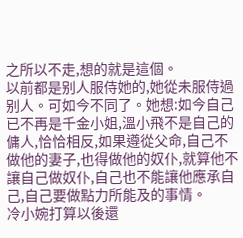之所以不走,想的就是這個。
以前都是别人服侍她的,她從未服侍過别人。可如今不同了。她想:如今自己已不再是千金小姐,溫小飛不是自己的傭人,恰恰相反,如果遵從父命,自己不做他的妻子,也得做他的奴仆,就算他不讓自己做奴仆,自己也不能讓他應承自己,自己要做點力所能及的事情。
冷小婉打算以後還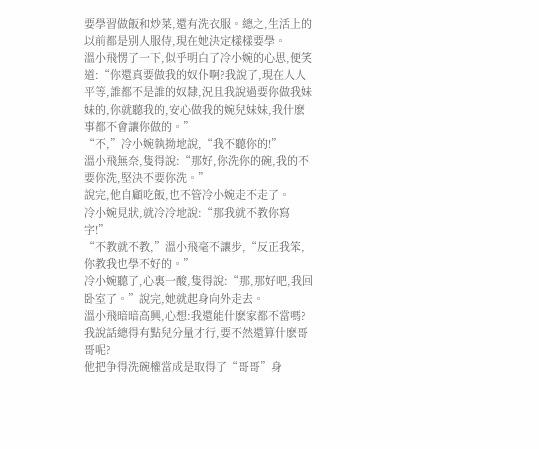要學習做飯和炒菜,還有洗衣服。總之,生活上的以前都是别人服侍,現在她決定樣樣要學。
溫小飛愣了一下,似乎明白了冷小婉的心思,便笑道:“你還真要做我的奴仆啊?我說了,現在人人平等,誰都不是誰的奴隸,況且我說過要你做我妹妹的,你就聽我的,安心做我的婉兒妹妹,我什麽事都不會讓你做的。”
“不,”冷小婉執拗地說,“我不聽你的!”
溫小飛無奈,隻得說:“那好,你洗你的碗,我的不要你洗,堅決不要你洗。”
說完,他自顧吃飯,也不管冷小婉走不走了。
冷小婉見狀,就冷冷地說:“那我就不教你寫字!”
“不教就不教,”溫小飛毫不讓步,“反正我笨,你教我也學不好的。”
冷小婉聽了,心裏一酸,隻得說:“那,那好吧,我回卧室了。”說完,她就起身向外走去。
溫小飛暗暗高興,心想:我還能什麽家都不當嗎?我說話總得有點兒分量才行,要不然還算什麽哥哥呢?
他把争得洗碗權當成是取得了“哥哥”身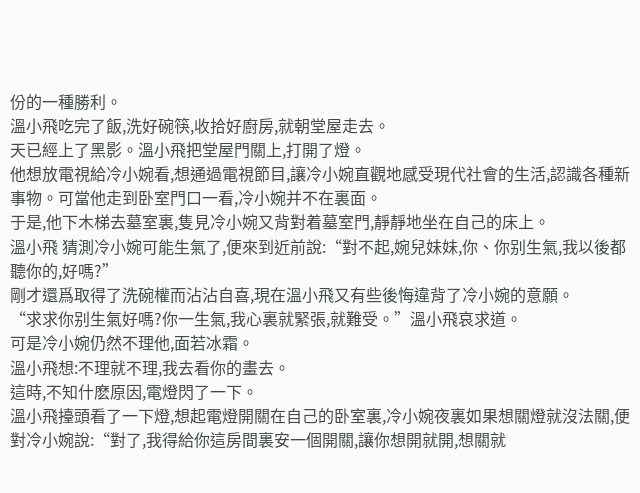份的一種勝利。
溫小飛吃完了飯,洗好碗筷,收拾好廚房,就朝堂屋走去。
天已經上了黑影。溫小飛把堂屋門關上,打開了燈。
他想放電視給冷小婉看,想通過電視節目,讓冷小婉直觀地感受現代社會的生活,認識各種新事物。可當他走到卧室門口一看,冷小婉并不在裏面。
于是,他下木梯去墓室裏,隻見冷小婉又背對着墓室門,靜靜地坐在自己的床上。
溫小飛 猜測冷小婉可能生氣了,便來到近前說:“對不起,婉兒妹妹,你、你别生氣,我以後都聽你的,好嗎?”
剛才還爲取得了洗碗權而沾沾自喜,現在溫小飛又有些後悔違背了冷小婉的意願。
“求求你别生氣好嗎?你一生氣,我心裏就緊張,就難受。”溫小飛哀求道。
可是冷小婉仍然不理他,面若冰霜。
溫小飛想:不理就不理,我去看你的畫去。
這時,不知什麽原因,電燈閃了一下。
溫小飛擡頭看了一下燈,想起電燈開關在自己的卧室裏,冷小婉夜裏如果想關燈就沒法關,便對冷小婉說:“對了,我得給你這房間裏安一個開關,讓你想開就開,想關就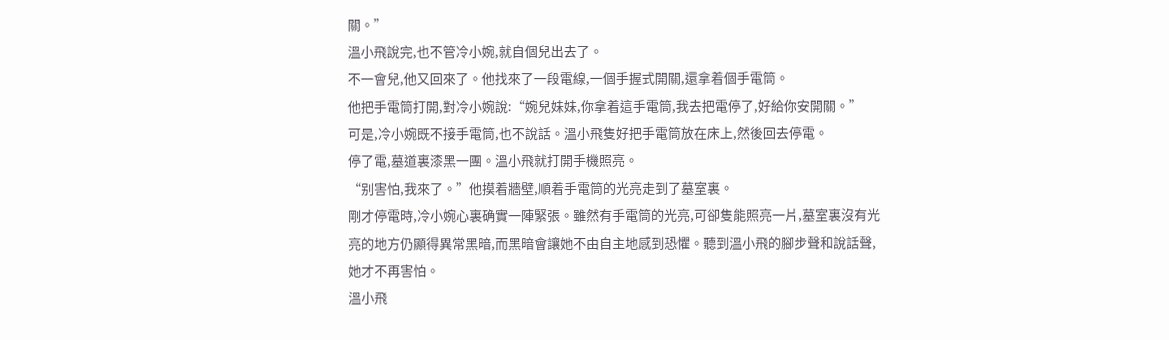關。”
溫小飛說完,也不管冷小婉,就自個兒出去了。
不一會兒,他又回來了。他找來了一段電線,一個手握式開關,還拿着個手電筒。
他把手電筒打開,對冷小婉說:“婉兒妹妹,你拿着這手電筒,我去把電停了,好給你安開關。”
可是,冷小婉既不接手電筒,也不說話。溫小飛隻好把手電筒放在床上,然後回去停電。
停了電,墓道裏漆黑一團。溫小飛就打開手機照亮。
“别害怕,我來了。”他摸着牆壁,順着手電筒的光亮走到了墓室裏。
剛才停電時,冷小婉心裏确實一陣緊張。雖然有手電筒的光亮,可卻隻能照亮一片,墓室裏沒有光亮的地方仍顯得異常黑暗,而黑暗會讓她不由自主地感到恐懼。聽到溫小飛的腳步聲和說話聲,她才不再害怕。
溫小飛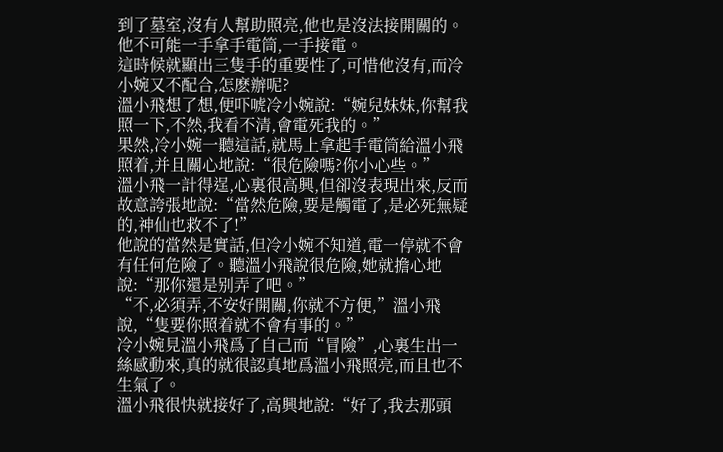到了墓室,沒有人幫助照亮,他也是沒法接開關的。他不可能一手拿手電筒,一手接電。
這時候就顯出三隻手的重要性了,可惜他沒有,而冷小婉又不配合,怎麽辦呢?
溫小飛想了想,便吓唬冷小婉說:“婉兒妹妹,你幫我照一下,不然,我看不清,會電死我的。”
果然,冷小婉一聽這話,就馬上拿起手電筒給溫小飛照着,并且關心地說:“很危險嗎?你小心些。”
溫小飛一計得逞,心裏很高興,但卻沒表現出來,反而故意誇張地說:“當然危險,要是觸電了,是必死無疑的,神仙也救不了!”
他說的當然是實話,但冷小婉不知道,電一停就不會有任何危險了。聽溫小飛說很危險,她就擔心地說:“那你還是别弄了吧。”
“不,必須弄,不安好開關,你就不方便,”溫小飛說,“隻要你照着就不會有事的。”
冷小婉見溫小飛爲了自己而“冒險”,心裏生出一絲感動來,真的就很認真地爲溫小飛照亮,而且也不生氣了。
溫小飛很快就接好了,高興地說:“好了,我去那頭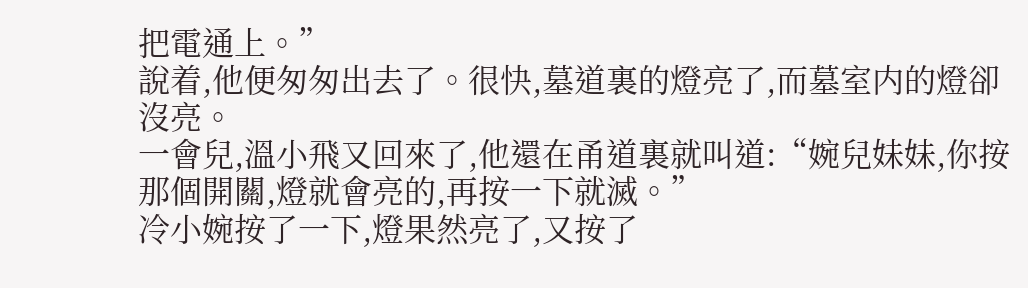把電通上。”
說着,他便匆匆出去了。很快,墓道裏的燈亮了,而墓室内的燈卻沒亮。
一會兒,溫小飛又回來了,他還在甬道裏就叫道:“婉兒妹妹,你按那個開關,燈就會亮的,再按一下就滅。”
冷小婉按了一下,燈果然亮了,又按了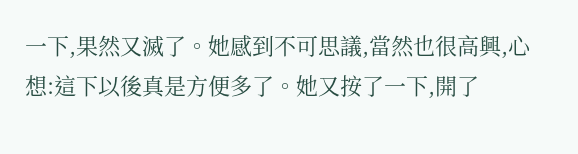一下,果然又滅了。她感到不可思議,當然也很高興,心想:這下以後真是方便多了。她又按了一下,開了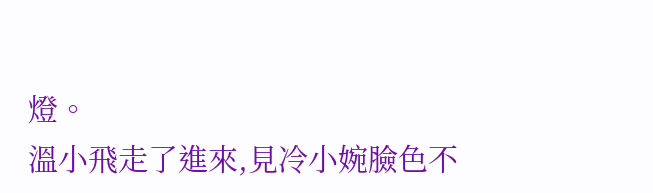燈。
溫小飛走了進來,見冷小婉臉色不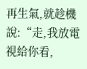再生氣,就趁機說:“走,我放電視給你看,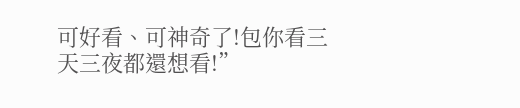可好看、可神奇了!包你看三天三夜都還想看!”